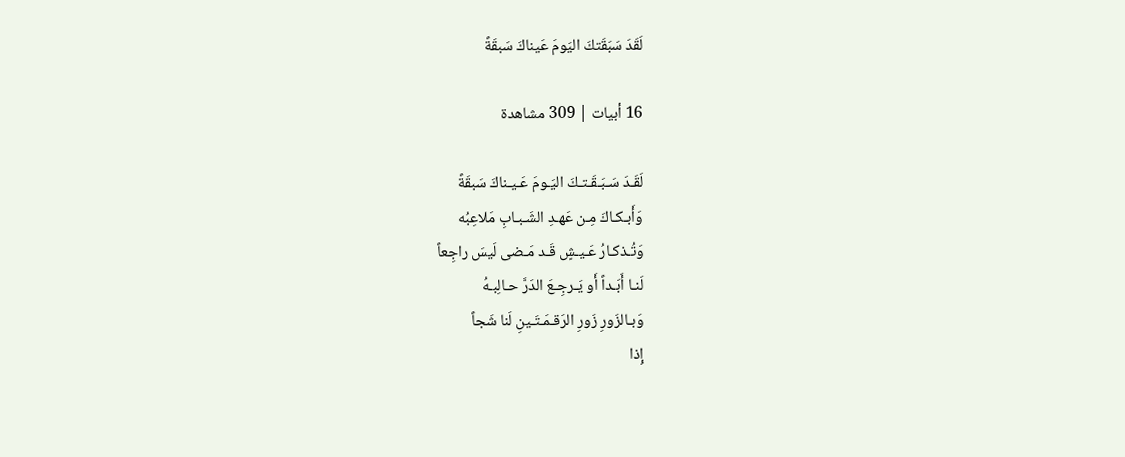لَقَدَ سَبَقَتكَ اليَومَ عَيناكَ سَبقَةً

16 أبيات | 309 مشاهدة

لَقَـدَ سَـبَـقَـتـكَ اليَـومَ عَـيـناكَ سَبقَةً
وَأَبـكـاكَ مِـن عَهـدِ الشَـبـابِ مَلاعِبُه
وَتُـذكـارُ عَـيـشٍ قَـد مَـضى لَيسَ راجِعاً
لَنـا أَبَـداً أَو يَـرجِـعَ الدَرَّ حـالِبـهُ
وَبـالزَورِ زَورِ الرَقـمَـتَـينِ لَنا شَجاً
إِذا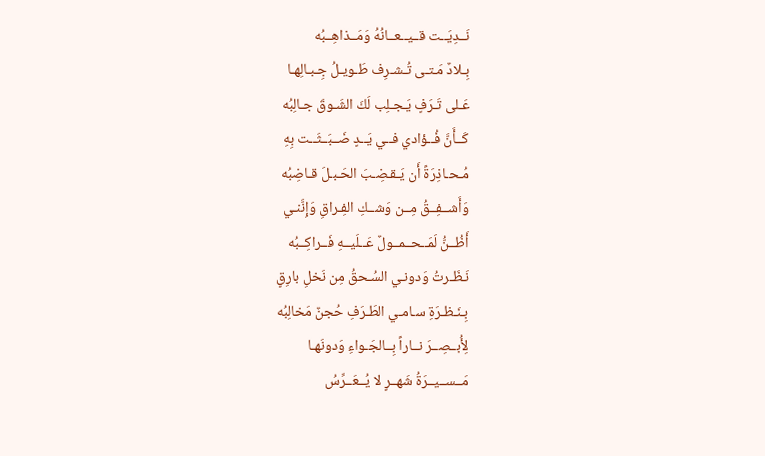نَــدِيَــت قــيــعــانُهُ وَمَــذاهِــبُه
بِـلادٌ مَـتـى تُـشـرِف طَـويـلُ جِـبـالِهـا
عَـلى تَـرَفٍ يَـجـلِب لَكَ الشَـوقَ جـالِبُه
كَــأَنَّ فُــؤادي فــي يَــدٍ ضَــبَــثَــت بِهِ
مُـحـاذِرَةً أَن يَـقـضِـبَ الحَـبـلَ قـاضِبُه
وَأَشــفِــقُ مِــن وَشــكِ الفِـراقِ وَإِنَّنـي
أَظُــنُّ لَمَــحــمــولٌ عَــلَيــهِ فَــراكِــبُه
نَـظَـرتُ وَدونـي السُـحقُ مِن نَخلِ بارِقٍ
بِـنَـظـرَةِ سـامـي الطَـرَفِ حُجنٌ مَخالِبُه
لِأُبــصِــرَ نــاراً بِــالجَـواءِ وَدونَهـا
مَــســيــرَةُ شَهــرٍ لا يُــعَــرِّسُ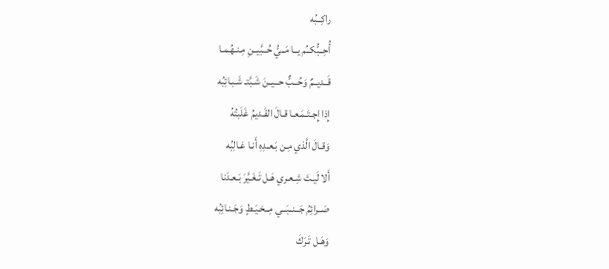راكِــبُه
أُحِــبُّكــُم يــا مَــيُّ حُــبَّيــنِ مِـنـهُـمـا
قَــديــمٌ وَحُــبٌّ حــيــنَ شَـبَّتـ شَـبـائِبُه
إِذا إِجـتَـمَـعـا قـالَ القَـديمُ غَلَبتُهُ
وَقـالَ الَّذي مِـن بَـعـدِهِ أَنـا غـالِبُه
أَلا لَيـتَ شِـعـري هَـل تَـغَـيَّرَ بَـعـدَنا
صَــرائِمُ جَــنــبَــي مِــخـيَـطٍ وَجَـنـائِبُه
وَهَـل تَـرَكَ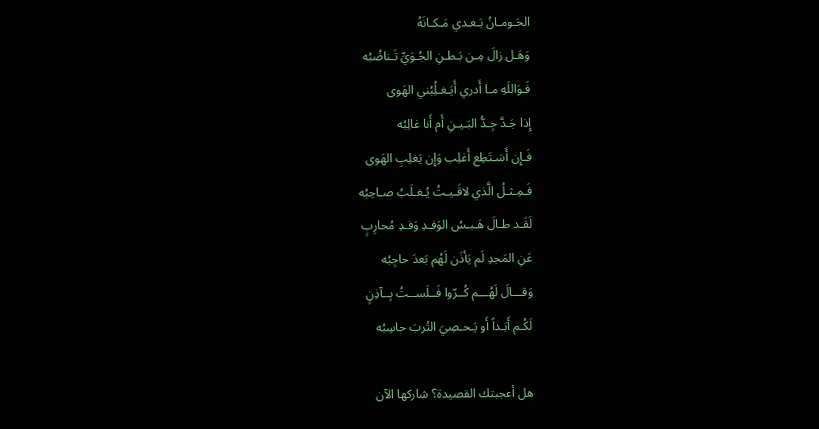الحَـومـانُ بَـعـدي مَـكـانَهُ
وَهَـل زالَ مِـن بَـطـنِ الجُـوَيِّ تَـناضُبُه
فَـوَاللَهِ مـا أَدري أَيَـغـلُِبُني الهَوى
إِذا جَـدَّ جِـدُّ البَـيـنِ أَم أَنا غالِبُه
فَـإِن أَسَـتَطِع أَغلِب وَإِن يَغلِبِ الهَوى
فَـمِـثـلُ الَّذي لاقَـيـتُ يُـغـلَبُ صـاحِبُه
لَقَـد طـالَ هَـبـسُ الوَفـدِ وَفـدِ مُحارِبٍ
عَنِ المَجدِ لَم يَأذَن لَهُم بَعدَ حاجِبُه
وَقـــالَ لَهُـــم كُــرّوا فَــلَســتُ بِــآذِنٍ
لَكُـم أَبَـداً أَو يَـحـصِيَ التُربَ حاسِبُه

هل أعجبتك القصيدة؟ شاركها الآن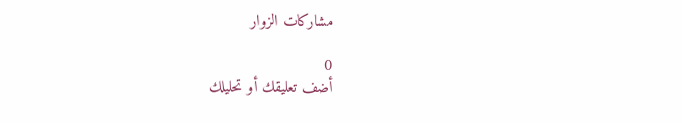مشاركات الزوار

0
أضف تعليقك أو تحليلك